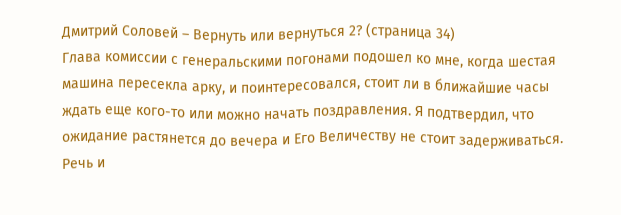Дмитрий Соловей – Вернуть или вернуться 2? (страница 34)
Глава комиссии с генеральскими погонами подошел ко мне, когда шестая машина пересекла арку, и поинтересовался, стоит ли в ближайшие часы ждать еще кого-то или можно начать поздравления. Я подтвердил, что ожидание растянется до вечера и Его Величеству не стоит задерживаться.
Речь и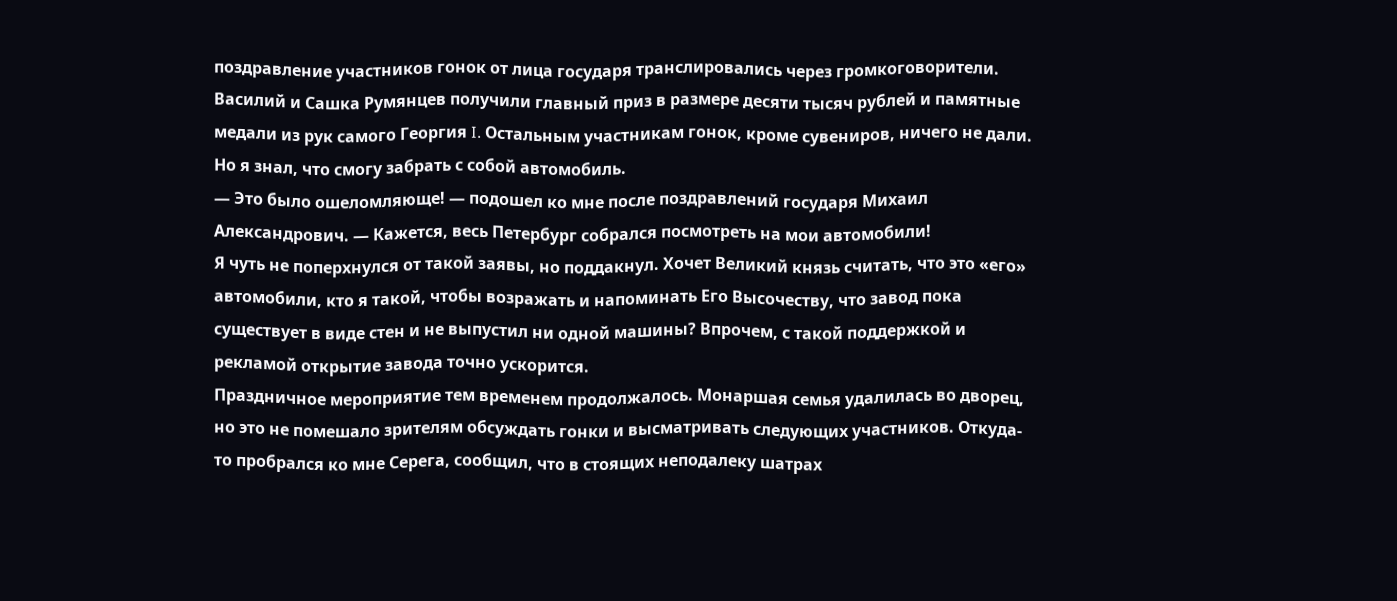поздравление участников гонок от лица государя транслировались через громкоговорители. Василий и Сашка Румянцев получили главный приз в размере десяти тысяч рублей и памятные медали из рук самого Георгия I. Остальным участникам гонок, кроме сувениров, ничего не дали. Но я знал, что смогу забрать с собой автомобиль.
— Это было ошеломляюще! — подошел ко мне после поздравлений государя Михаил Александрович. — Кажется, весь Петербург собрался посмотреть на мои автомобили!
Я чуть не поперхнулся от такой заявы, но поддакнул. Хочет Великий князь считать, что это «его» автомобили, кто я такой, чтобы возражать и напоминать Его Высочеству, что завод пока существует в виде стен и не выпустил ни одной машины? Впрочем, с такой поддержкой и рекламой открытие завода точно ускорится.
Праздничное мероприятие тем временем продолжалось. Монаршая семья удалилась во дворец, но это не помешало зрителям обсуждать гонки и высматривать следующих участников. Откуда-то пробрался ко мне Серега, сообщил, что в стоящих неподалеку шатрах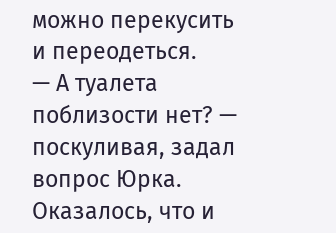можно перекусить и переодеться.
— А туалета поблизости нет? — поскуливая, задал вопрос Юрка.
Оказалось, что и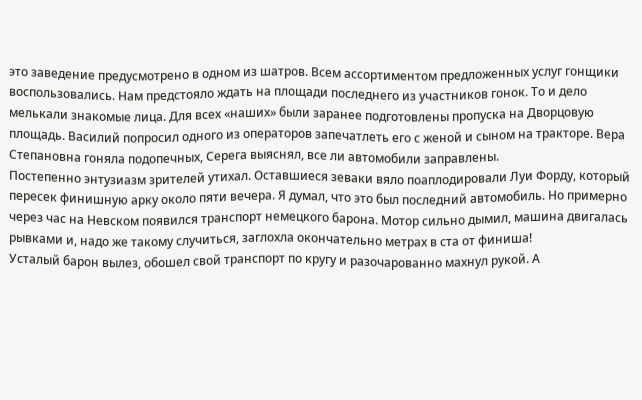это заведение предусмотрено в одном из шатров. Всем ассортиментом предложенных услуг гонщики воспользовались. Нам предстояло ждать на площади последнего из участников гонок. То и дело мелькали знакомые лица. Для всех «наших» были заранее подготовлены пропуска на Дворцовую площадь. Василий попросил одного из операторов запечатлеть его с женой и сыном на тракторе. Вера Степановна гоняла подопечных, Серега выяснял, все ли автомобили заправлены.
Постепенно энтузиазм зрителей утихал. Оставшиеся зеваки вяло поаплодировали Луи Форду, который пересек финишную арку около пяти вечера. Я думал, что это был последний автомобиль. Но примерно через час на Невском появился транспорт немецкого барона. Мотор сильно дымил, машина двигалась рывками и, надо же такому случиться, заглохла окончательно метрах в ста от финиша!
Усталый барон вылез, обошел свой транспорт по кругу и разочарованно махнул рукой. А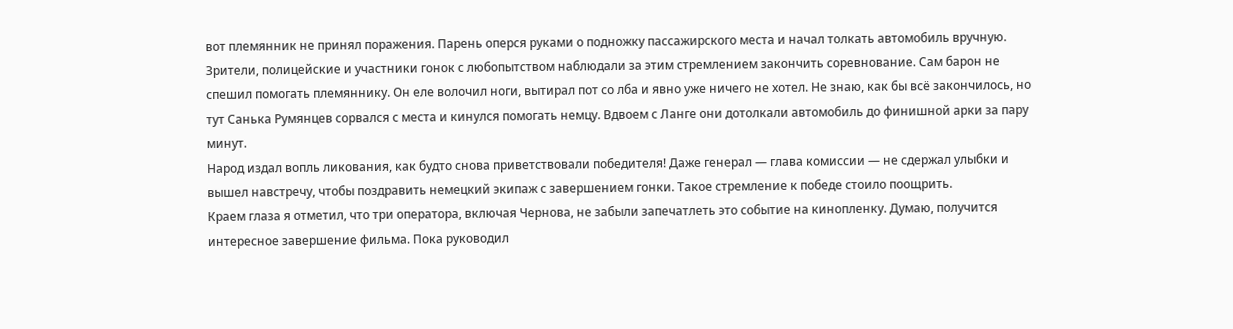вот племянник не принял поражения. Парень оперся руками о подножку пассажирского места и начал толкать автомобиль вручную.
Зрители, полицейские и участники гонок с любопытством наблюдали за этим стремлением закончить соревнование. Сам барон не спешил помогать племяннику. Он еле волочил ноги, вытирал пот со лба и явно уже ничего не хотел. Не знаю, как бы всё закончилось, но тут Санька Румянцев сорвался с места и кинулся помогать немцу. Вдвоем с Ланге они дотолкали автомобиль до финишной арки за пару минут.
Народ издал вопль ликования, как будто снова приветствовали победителя! Даже генерал — глава комиссии — не сдержал улыбки и вышел навстречу, чтобы поздравить немецкий экипаж с завершением гонки. Такое стремление к победе стоило поощрить.
Краем глаза я отметил, что три оператора, включая Чернова, не забыли запечатлеть это событие на кинопленку. Думаю, получится интересное завершение фильма. Пока руководил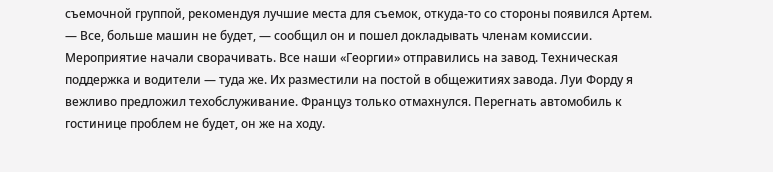съемочной группой, рекомендуя лучшие места для съемок, откуда-то со стороны появился Артем.
— Все, больше машин не будет, — сообщил он и пошел докладывать членам комиссии.
Мероприятие начали сворачивать. Все наши «Георгии» отправились на завод. Техническая поддержка и водители — туда же. Их разместили на постой в общежитиях завода. Луи Форду я вежливо предложил техобслуживание. Француз только отмахнулся. Перегнать автомобиль к гостинице проблем не будет, он же на ходу.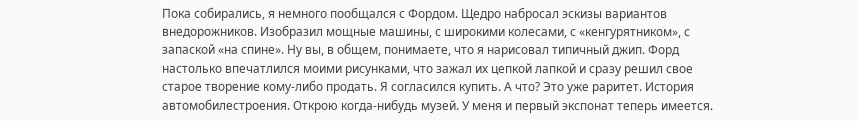Пока собирались, я немного пообщался с Фордом. Щедро набросал эскизы вариантов внедорожников. Изобразил мощные машины, с широкими колесами, с «кенгурятником», с запаской «на спине». Ну вы, в общем, понимаете, что я нарисовал типичный джип. Форд настолько впечатлился моими рисунками, что зажал их цепкой лапкой и сразу решил свое старое творение кому-либо продать. Я согласился купить. А что? Это уже раритет. История автомобилестроения. Открою когда-нибудь музей. У меня и первый экспонат теперь имеется.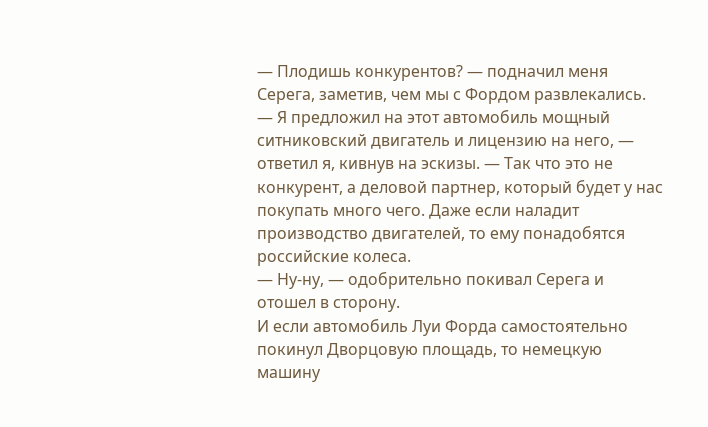— Плодишь конкурентов? — подначил меня Серега, заметив, чем мы с Фордом развлекались.
— Я предложил на этот автомобиль мощный ситниковский двигатель и лицензию на него, — ответил я, кивнув на эскизы. — Так что это не конкурент, а деловой партнер, который будет у нас покупать много чего. Даже если наладит производство двигателей, то ему понадобятся российские колеса.
— Ну-ну, — одобрительно покивал Серега и отошел в сторону.
И если автомобиль Луи Форда самостоятельно покинул Дворцовую площадь, то немецкую машину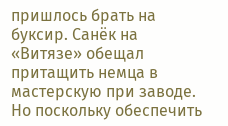пришлось брать на буксир. Санёк на «Витязе» обещал притащить немца в мастерскую при заводе. Но поскольку обеспечить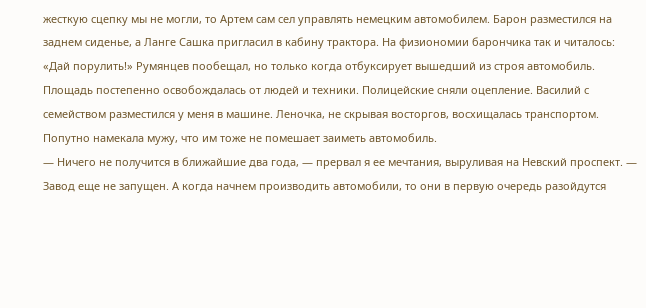жесткую сцепку мы не могли, то Артем сам сел управлять немецким автомобилем. Барон разместился на заднем сиденье, а Ланге Сашка пригласил в кабину трактора. На физиономии барончика так и читалось: «Дай порулить!» Румянцев пообещал, но только когда отбуксирует вышедший из строя автомобиль.
Площадь постепенно освобождалась от людей и техники. Полицейские сняли оцепление. Василий с семейством разместился у меня в машине. Леночка, не скрывая восторгов, восхищалась транспортом. Попутно намекала мужу, что им тоже не помешает заиметь автомобиль.
— Ничего не получится в ближайшие два года, — прервал я ее мечтания, выруливая на Невский проспект. — Завод еще не запущен. А когда начнем производить автомобили, то они в первую очередь разойдутся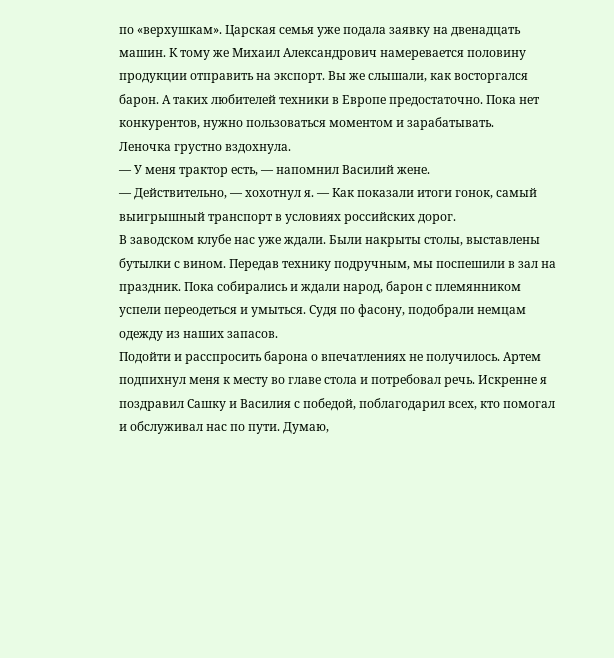по «верхушкам». Царская семья уже подала заявку на двенадцать машин. К тому же Михаил Александрович намеревается половину продукции отправить на экспорт. Вы же слышали, как восторгался барон. А таких любителей техники в Европе предостаточно. Пока нет конкурентов, нужно пользоваться моментом и зарабатывать.
Леночка грустно вздохнула.
— У меня трактор есть, — напомнил Василий жене.
— Действительно, — хохотнул я. — Как показали итоги гонок, самый выигрышный транспорт в условиях российских дорог.
В заводском клубе нас уже ждали. Были накрыты столы, выставлены бутылки с вином. Передав технику подручным, мы поспешили в зал на праздник. Пока собирались и ждали народ, барон с племянником успели переодеться и умыться. Судя по фасону, подобрали немцам одежду из наших запасов.
Подойти и расспросить барона о впечатлениях не получилось. Артем подпихнул меня к месту во главе стола и потребовал речь. Искренне я поздравил Сашку и Василия с победой, поблагодарил всех, кто помогал и обслуживал нас по пути. Думаю,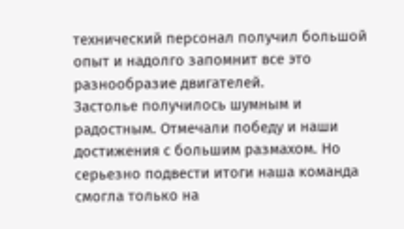технический персонал получил большой опыт и надолго запомнит все это разнообразие двигателей.
Застолье получилось шумным и радостным. Отмечали победу и наши достижения с большим размахом. Но серьезно подвести итоги наша команда смогла только на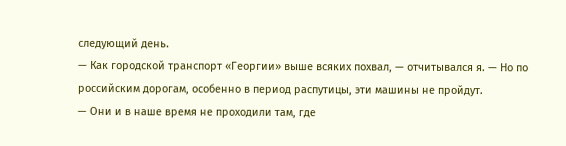следующий день.
— Как городской транспорт «Георгии» выше всяких похвал, — отчитывался я. — Но по российским дорогам, особенно в период распутицы, эти машины не пройдут.
— Они и в наше время не проходили там, где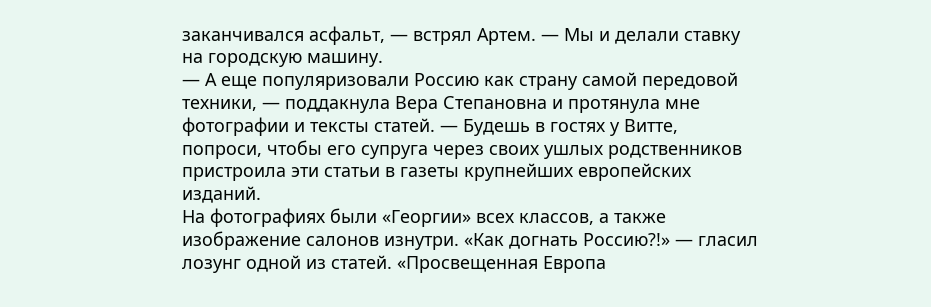заканчивался асфальт, — встрял Артем. — Мы и делали ставку на городскую машину.
— А еще популяризовали Россию как страну самой передовой техники, — поддакнула Вера Степановна и протянула мне фотографии и тексты статей. — Будешь в гостях у Витте, попроси, чтобы его супруга через своих ушлых родственников пристроила эти статьи в газеты крупнейших европейских изданий.
На фотографиях были «Георгии» всех классов, а также изображение салонов изнутри. «Как догнать Россию?!» — гласил лозунг одной из статей. «Просвещенная Европа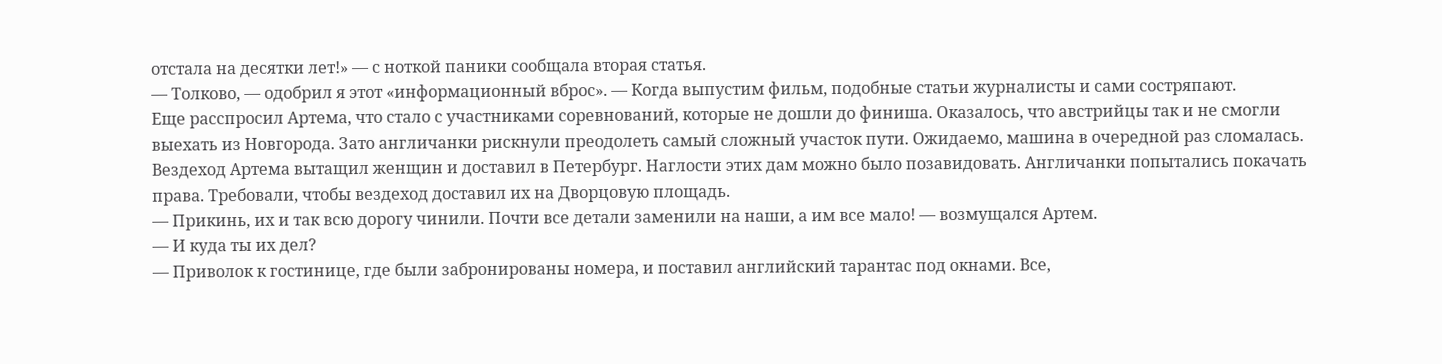отстала на десятки лет!» — с ноткой паники сообщала вторая статья.
— Толково, — одобрил я этот «информационный вброс». — Когда выпустим фильм, подобные статьи журналисты и сами состряпают.
Еще расспросил Артема, что стало с участниками соревнований, которые не дошли до финиша. Оказалось, что австрийцы так и не смогли выехать из Новгорода. Зато англичанки рискнули преодолеть самый сложный участок пути. Ожидаемо, машина в очередной раз сломалась. Вездеход Артема вытащил женщин и доставил в Петербург. Наглости этих дам можно было позавидовать. Англичанки попытались покачать права. Требовали, чтобы вездеход доставил их на Дворцовую площадь.
— Прикинь, их и так всю дорогу чинили. Почти все детали заменили на наши, а им все мало! — возмущался Артем.
— И куда ты их дел?
— Приволок к гостинице, где были забронированы номера, и поставил английский тарантас под окнами. Все,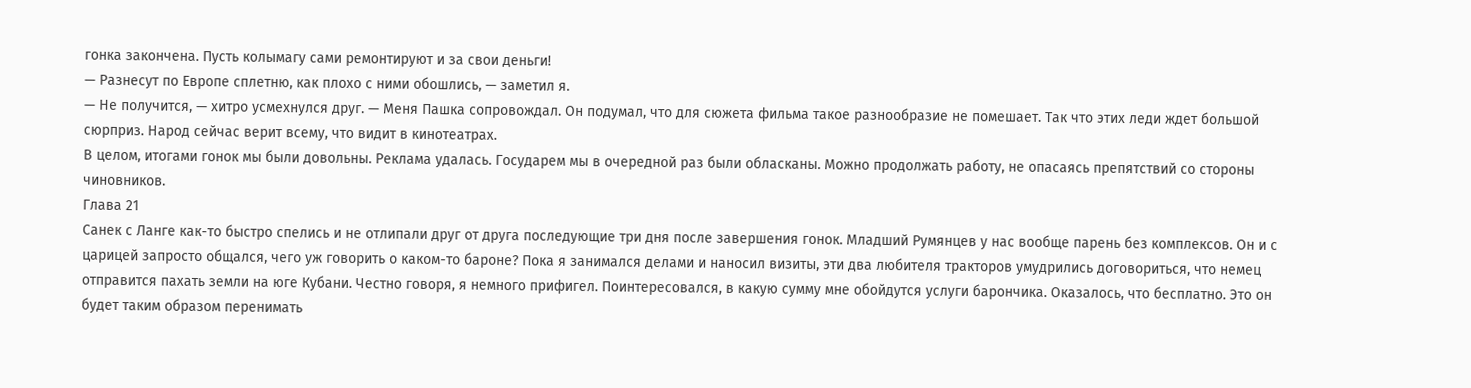гонка закончена. Пусть колымагу сами ремонтируют и за свои деньги!
— Разнесут по Европе сплетню, как плохо с ними обошлись, — заметил я.
— Не получится, — хитро усмехнулся друг. — Меня Пашка сопровождал. Он подумал, что для сюжета фильма такое разнообразие не помешает. Так что этих леди ждет большой сюрприз. Народ сейчас верит всему, что видит в кинотеатрах.
В целом, итогами гонок мы были довольны. Реклама удалась. Государем мы в очередной раз были обласканы. Можно продолжать работу, не опасаясь препятствий со стороны чиновников.
Глава 21
Санек с Ланге как-то быстро спелись и не отлипали друг от друга последующие три дня после завершения гонок. Младший Румянцев у нас вообще парень без комплексов. Он и с царицей запросто общался, чего уж говорить о каком-то бароне? Пока я занимался делами и наносил визиты, эти два любителя тракторов умудрились договориться, что немец отправится пахать земли на юге Кубани. Честно говоря, я немного прифигел. Поинтересовался, в какую сумму мне обойдутся услуги барончика. Оказалось, что бесплатно. Это он будет таким образом перенимать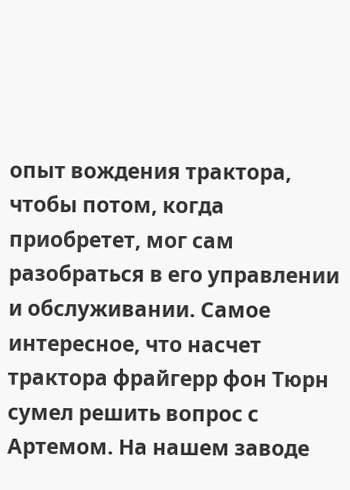опыт вождения трактора, чтобы потом, когда приобретет, мог сам разобраться в его управлении и обслуживании. Самое интересное, что насчет трактора фрайгерр фон Тюрн сумел решить вопрос с Артемом. На нашем заводе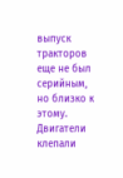выпуск тракторов еще не был серийным, но близко к этому. Двигатели клепали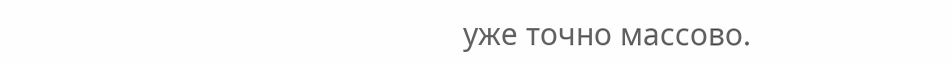уже точно массово.